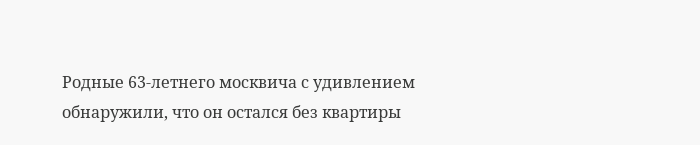Родные 63-летнего москвича с удивлением обнаружили, что он остался без квартиры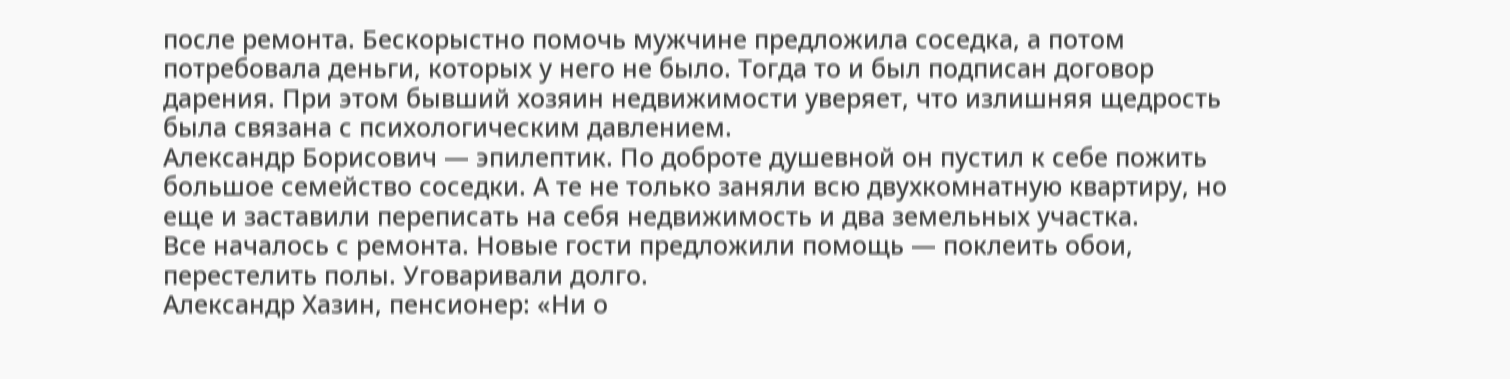после ремонта. Бескорыстно помочь мужчине предложила соседка, а потом потребовала деньги, которых у него не было. Тогда то и был подписан договор дарения. При этом бывший хозяин недвижимости уверяет, что излишняя щедрость была связана с психологическим давлением.
Александр Борисович — эпилептик. По доброте душевной он пустил к себе пожить большое семейство соседки. А те не только заняли всю двухкомнатную квартиру, но еще и заставили переписать на себя недвижимость и два земельных участка.
Все началось с ремонта. Новые гости предложили помощь — поклеить обои, перестелить полы. Уговаривали долго.
Александр Хазин, пенсионер: «Ни о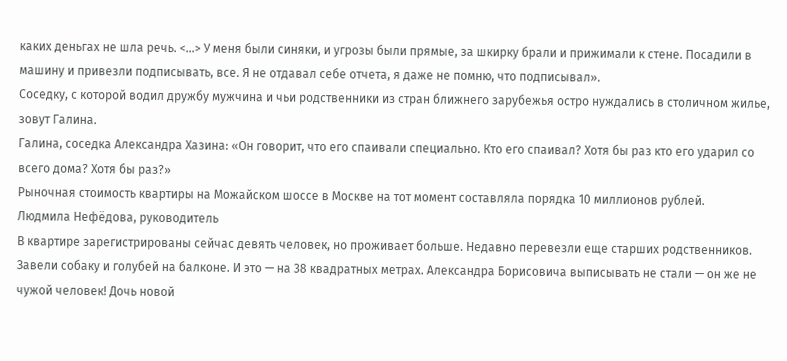каких деньгах не шла речь. <...> У меня были синяки, и угрозы были прямые, за шкирку брали и прижимали к стене. Посадили в машину и привезли подписывать, все. Я не отдавал себе отчета, я даже не помню, что подписывал».
Соседку, с которой водил дружбу мужчина и чьи родственники из стран ближнего зарубежья остро нуждались в столичном жилье, зовут Галина.
Галина, соседка Александра Хазина: «Он говорит, что его спаивали специально. Кто его спаивал? Хотя бы раз кто его ударил со всего дома? Хотя бы раз?»
Рыночная стоимость квартиры на Можайском шоссе в Москве на тот момент составляла порядка 10 миллионов рублей.
Людмила Нефёдова, руководитель
В квартире зарегистрированы сейчас девять человек, но проживает больше. Недавно перевезли еще старших родственников. Завели собаку и голубей на балконе. И это — на 38 квадратных метрах. Александра Борисовича выписывать не стали — он же не чужой человек! Дочь новой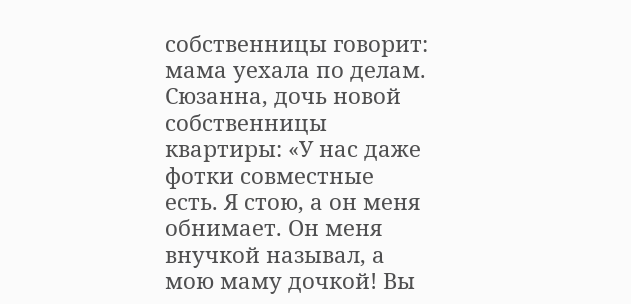собственницы говорит: мама уехала по делам.
Сюзанна, дочь новой собственницы квартиры: «У нас даже фотки совместные есть. Я стою, а он меня обнимает. Он меня внучкой называл, а мою маму дочкой! Вы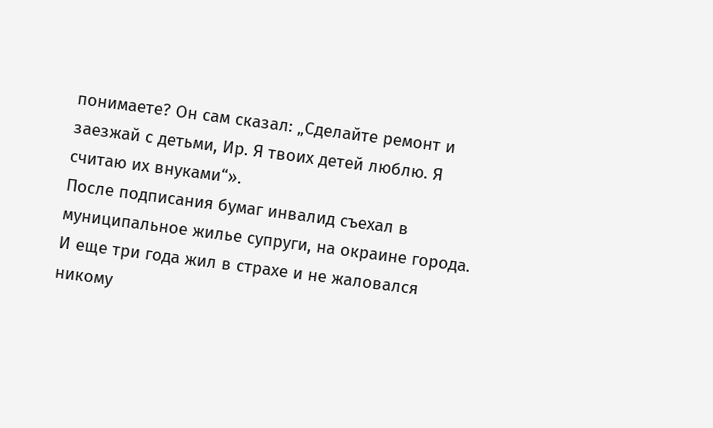понимаете? Он сам сказал: „Сделайте ремонт и заезжай с детьми, Ир. Я твоих детей люблю. Я считаю их внуками“».
После подписания бумаг инвалид съехал в муниципальное жилье супруги, на окраине города. И еще три года жил в страхе и не жаловался никому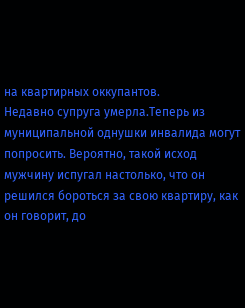на квартирных оккупантов.
Недавно супруга умерла.Теперь из муниципальной однушки инвалида могут попросить. Вероятно, такой исход мужчину испугал настолько, что он решился бороться за свою квартиру, как он говорит, до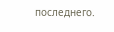последнего.